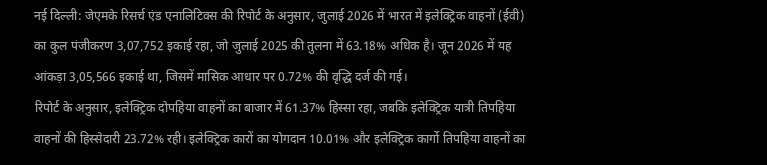नई दिल्ली: जेएमके रिसर्च एंड एनालिटिक्स की रिपोर्ट के अनुसार, जुलाई 2026 में भारत में इलेक्ट्रिक वाहनों (ईवी) का कुल पंजीकरण 3,07,752 इकाई रहा, जो जुलाई 2025 की तुलना में 63.18% अधिक है। जून 2026 में यह आंकड़ा 3,05,566 इकाई था, जिसमें मासिक आधार पर 0.72% की वृद्धि दर्ज की गई।
रिपोर्ट के अनुसार, इलेक्ट्रिक दोपहिया वाहनों का बाजार में 61.37% हिस्सा रहा, जबकि इलेक्ट्रिक यात्री तिपहिया वाहनों की हिस्सेदारी 23.72% रही। इलेक्ट्रिक कारों का योगदान 10.01% और इलेक्ट्रिक कार्गो तिपहिया वाहनों का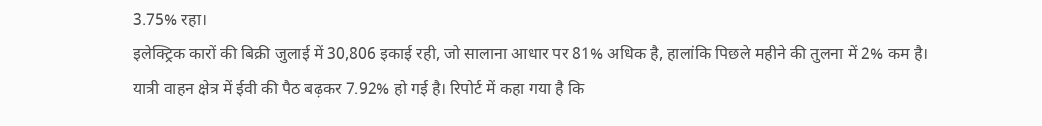3.75% रहा।
इलेक्ट्रिक कारों की बिक्री जुलाई में 30,806 इकाई रही, जो सालाना आधार पर 81% अधिक है, हालांकि पिछले महीने की तुलना में 2% कम है। यात्री वाहन क्षेत्र में ईवी की पैठ बढ़कर 7.92% हो गई है। रिपोर्ट में कहा गया है कि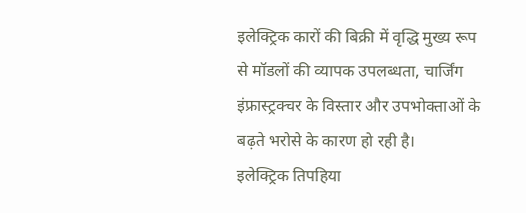इलेक्ट्रिक कारों की बिक्री में वृद्धि मुख्य रूप से मॉडलों की व्यापक उपलब्धता, चार्जिंग इंफ्रास्ट्रक्चर के विस्तार और उपभोक्ताओं के बढ़ते भरोसे के कारण हो रही है।
इलेक्ट्रिक तिपहिया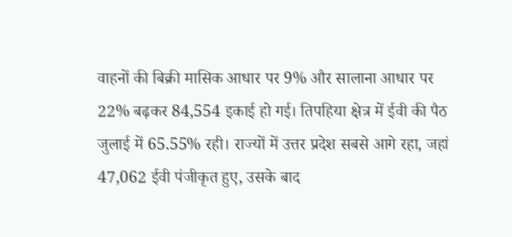वाहनों की बिक्री मासिक आधार पर 9% और सालाना आधार पर 22% बढ़कर 84,554 इकाई हो गई। तिपहिया क्षेत्र में ईवी की पैठ जुलाई में 65.55% रही। राज्यों में उत्तर प्रदेश सबसे आगे रहा, जहां 47,062 ईवी पंजीकृत हुए, उसके बाद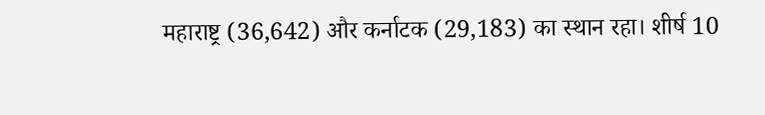महाराष्ट्र (36,642) और कर्नाटक (29,183) का स्थान रहा। शीर्ष 10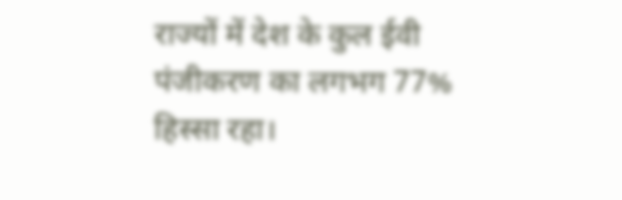राज्यों में देश के कुल ईवी पंजीकरण का लगभग 77% हिस्सा रहा।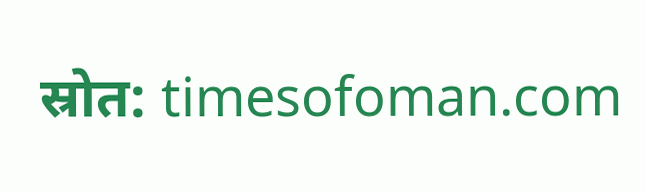स्रोत: timesofoman.com